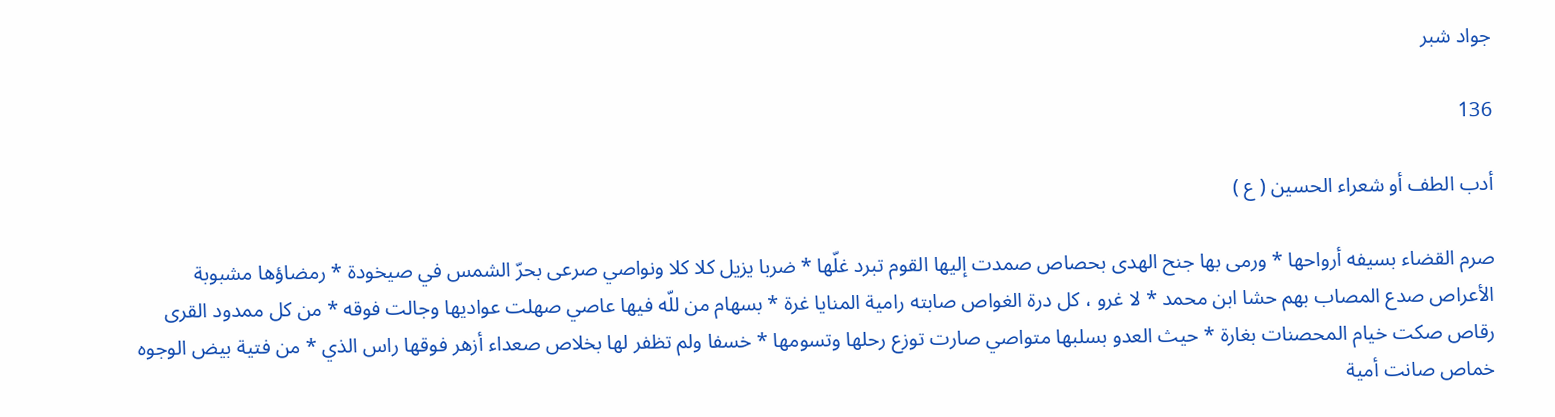جواد شبر

136

أدب الطف أو شعراء الحسين ( ع )

صرم القضاء بسيفه أرواحها * ورمى بها جنح الهدى بحصاص صمدت إليها القوم تبرد غلّها * ضربا يزيل كلا كلا ونواصي صرعى بحرّ الشمس في صيخودة * رمضاؤها مشبوبة الأعراص صدع المصاب بهم حشا ابن محمد * لا غرو ، كل درة الغواص صابته رامية المنايا غرة * بسهام من للّه فيها عاصي صهلت عواديها وجالت فوقه * من كل ممدود القرى رقاص صكت خيام المحصنات بغارة * حيث العدو بسلبها متواصي صارت توزع رحلها وتسومها * خسفا ولم تظفر لها بخلاص صعداء أزهر فوقها راس الذي * من فتية بيض الوجوه خماص صانت أمية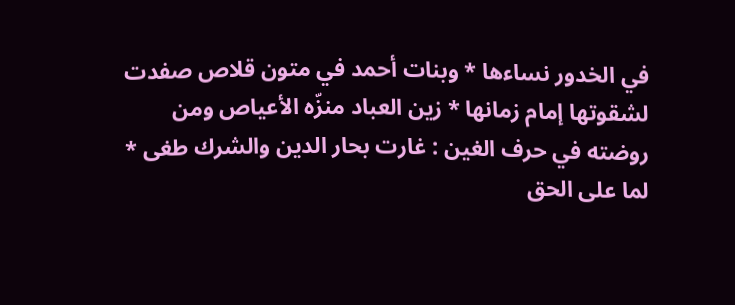في الخدور نساءها * وبنات أحمد في متون قلاص صفدت لشقوتها إمام زمانها * زين العباد منزّه الأعياص ومن روضته في حرف الغين : غارت بحار الدين والشرك طغى * لما على الحق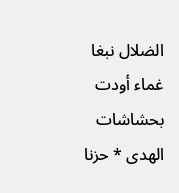الضلال نبغا غماء أودت بحشاشات الهدى * حزنا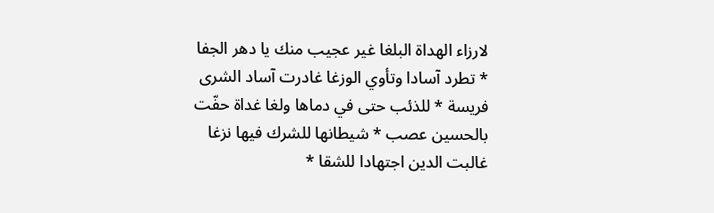لارزاء الهداة البلغا غير عجيب منك يا دهر الجفا * تطرد آسادا وتأوي الوزغا غادرت آساد الشرى فريسة * للذئب حتى في دماها ولغا غداة حفّت بالحسين عصب * شيطانها للشرك فيها نزغا غالبت الدين اجتهادا للشقا *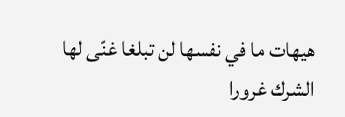هيهات ما في نفسها لن تبلغا غنّى لها الشرك غرورا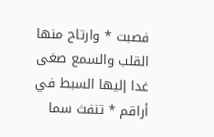فصبت * وارتاح منها القلب والسمع صغى غدا إليها السبط في أراقم * تنفث سما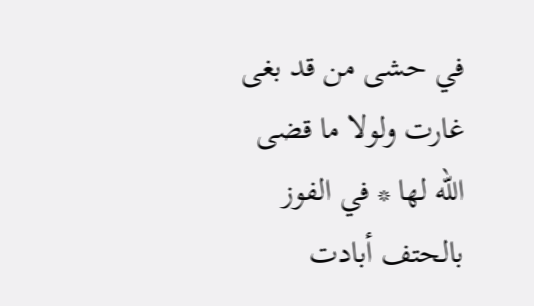في حشى من قد بغى غارت ولولا ما قضى اللّه لها * في الفوز بالحتف أبادت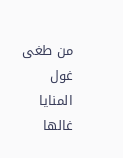من طغى غول المنايا غالها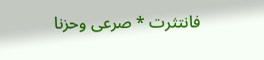فانتثرت * صرعى وحزنا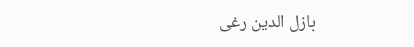بازل الدين رغى